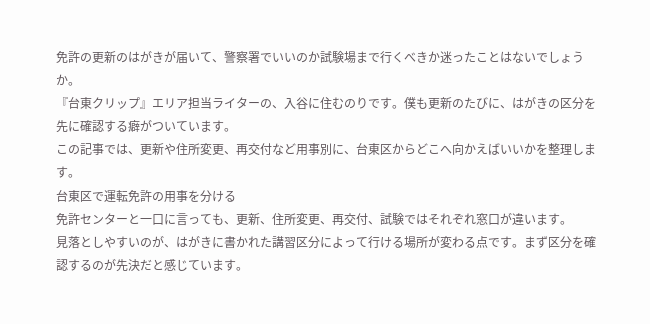免許の更新のはがきが届いて、警察署でいいのか試験場まで行くべきか迷ったことはないでしょうか。
『台東クリップ』エリア担当ライターの、入谷に住むのりです。僕も更新のたびに、はがきの区分を先に確認する癖がついています。
この記事では、更新や住所変更、再交付など用事別に、台東区からどこへ向かえばいいかを整理します。
台東区で運転免許の用事を分ける
免許センターと一口に言っても、更新、住所変更、再交付、試験ではそれぞれ窓口が違います。
見落としやすいのが、はがきに書かれた講習区分によって行ける場所が変わる点です。まず区分を確認するのが先決だと感じています。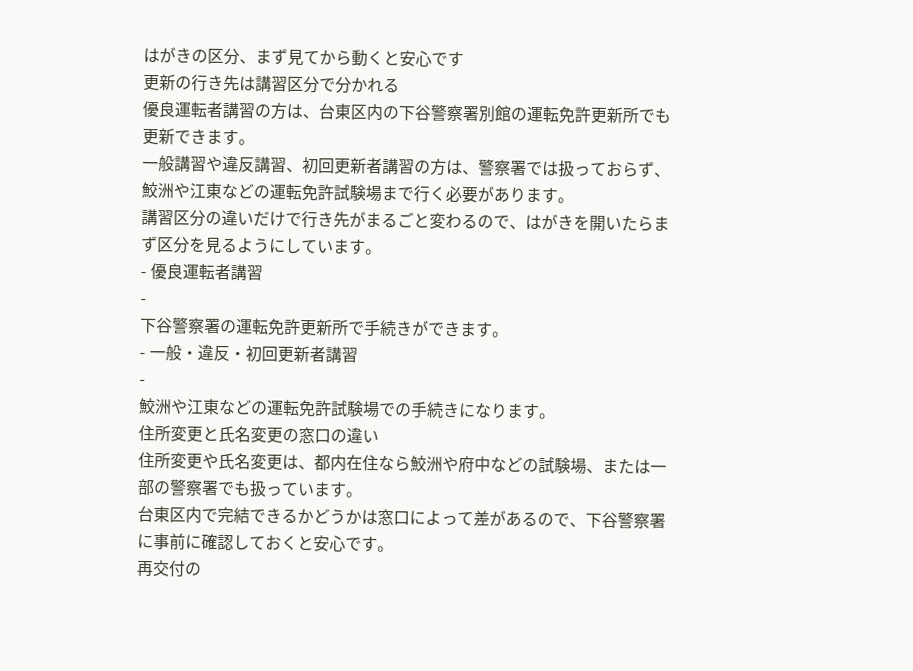はがきの区分、まず見てから動くと安心です
更新の行き先は講習区分で分かれる
優良運転者講習の方は、台東区内の下谷警察署別館の運転免許更新所でも更新できます。
一般講習や違反講習、初回更新者講習の方は、警察署では扱っておらず、鮫洲や江東などの運転免許試験場まで行く必要があります。
講習区分の違いだけで行き先がまるごと変わるので、はがきを開いたらまず区分を見るようにしています。
- 優良運転者講習
-
下谷警察署の運転免許更新所で手続きができます。
- 一般・違反・初回更新者講習
-
鮫洲や江東などの運転免許試験場での手続きになります。
住所変更と氏名変更の窓口の違い
住所変更や氏名変更は、都内在住なら鮫洲や府中などの試験場、または一部の警察署でも扱っています。
台東区内で完結できるかどうかは窓口によって差があるので、下谷警察署に事前に確認しておくと安心です。
再交付の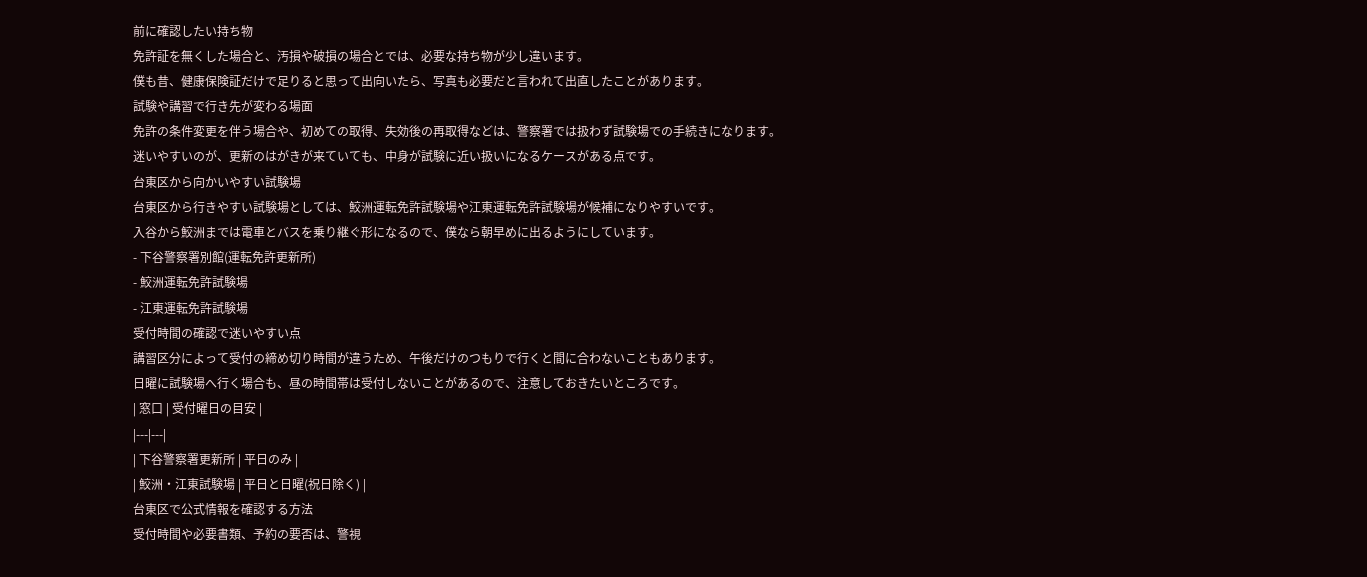前に確認したい持ち物
免許証を無くした場合と、汚損や破損の場合とでは、必要な持ち物が少し違います。
僕も昔、健康保険証だけで足りると思って出向いたら、写真も必要だと言われて出直したことがあります。
試験や講習で行き先が変わる場面
免許の条件変更を伴う場合や、初めての取得、失効後の再取得などは、警察署では扱わず試験場での手続きになります。
迷いやすいのが、更新のはがきが来ていても、中身が試験に近い扱いになるケースがある点です。
台東区から向かいやすい試験場
台東区から行きやすい試験場としては、鮫洲運転免許試験場や江東運転免許試験場が候補になりやすいです。
入谷から鮫洲までは電車とバスを乗り継ぐ形になるので、僕なら朝早めに出るようにしています。
- 下谷警察署別館(運転免許更新所)
- 鮫洲運転免許試験場
- 江東運転免許試験場
受付時間の確認で迷いやすい点
講習区分によって受付の締め切り時間が違うため、午後だけのつもりで行くと間に合わないこともあります。
日曜に試験場へ行く場合も、昼の時間帯は受付しないことがあるので、注意しておきたいところです。
| 窓口 | 受付曜日の目安 |
|---|---|
| 下谷警察署更新所 | 平日のみ |
| 鮫洲・江東試験場 | 平日と日曜(祝日除く) |
台東区で公式情報を確認する方法
受付時間や必要書類、予約の要否は、警視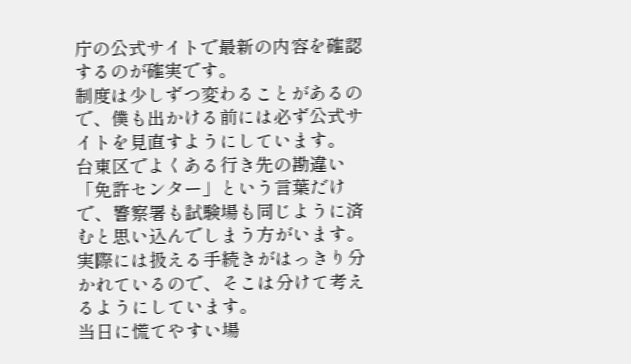庁の公式サイトで最新の内容を確認するのが確実です。
制度は少しずつ変わることがあるので、僕も出かける前には必ず公式サイトを見直すようにしています。
台東区でよくある行き先の勘違い
「免許センター」という言葉だけで、警察署も試験場も同じように済むと思い込んでしまう方がいます。
実際には扱える手続きがはっきり分かれているので、そこは分けて考えるようにしています。
当日に慌てやすい場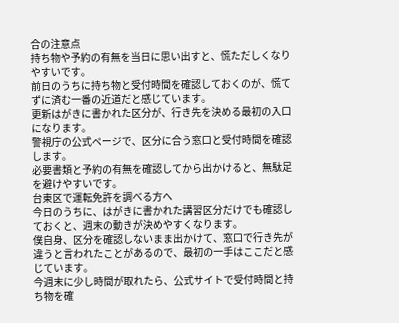合の注意点
持ち物や予約の有無を当日に思い出すと、慌ただしくなりやすいです。
前日のうちに持ち物と受付時間を確認しておくのが、慌てずに済む一番の近道だと感じています。
更新はがきに書かれた区分が、行き先を決める最初の入口になります。
警視庁の公式ページで、区分に合う窓口と受付時間を確認します。
必要書類と予約の有無を確認してから出かけると、無駄足を避けやすいです。
台東区で運転免許を調べる方へ
今日のうちに、はがきに書かれた講習区分だけでも確認しておくと、週末の動きが決めやすくなります。
僕自身、区分を確認しないまま出かけて、窓口で行き先が違うと言われたことがあるので、最初の一手はここだと感じています。
今週末に少し時間が取れたら、公式サイトで受付時間と持ち物を確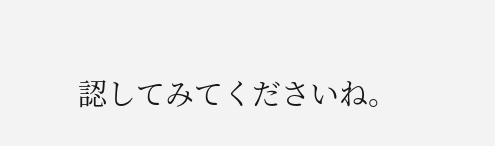認してみてくださいね。